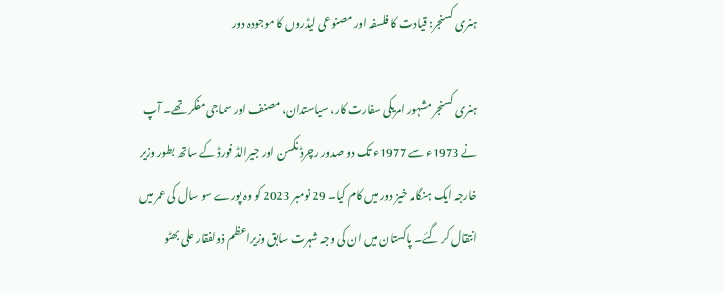ہنری کسنجر: قیادت کا فلسفہ اور مصنوعی لیڈروں کا موجودہ دور

ہنری کسنجر مشہور امریکی سفارت کار، سیاستدان، مصنف اور سماجی مفکر تھے۔ آپ نے 1973ء سے 1977ء تک دو صدور رچرڈ نکسن اور جیرالڈ فورڈ کے ساتھ بطور وزیر خارجہ ایک ہنگامہ خیز دور میں کام کیا۔ 29 نومبر 2023 کو وہ پورے سو سال کی عمر میں انتقال کر گئے۔ پاکستان میں ان کی وجہ شہرت سابق وزیراعظم ذولفقار علی بھٹو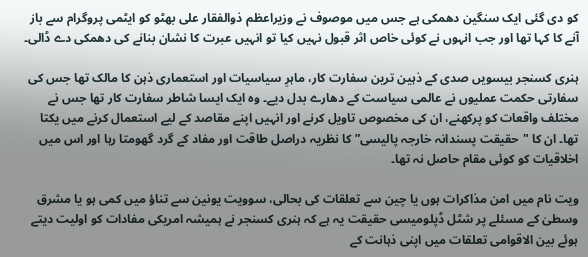کو دی گئی ایک سنگین دھمکی ہے جس میں موصوف نے وزیراعظم ذوالفقار علی بھٹو کو ایٹمی پروگرام سے باز آنے کا کہا تھا اور جب انہوں نے کوئی خاص اثر قبول نہیں کیا تو انہیں عبرت کا نشان بنانے کی دھمکی دے ڈالی۔

ہنری کسنجر بیسویں صدی کے ذہین ترین سفارت کار، ماہرِ سیاسیات اور استعماری ذہن کا مالک تھا جس کی سفارتی حکمت عملیوں نے عالمی سیاست کے دھارے بدل دیے۔ وہ ایک ایسا شاطر سفارت کار تھا جس نے مختلف واقعات کو پرکھنے، ان کی مخصوص تاویل کرنے اور انہیں اپنے مقاصد کے لیے استعمال کرنے میں یکتا تھا۔ ان کا "حقیقت پسندانہ خارجہ پالیسی” کا نظریہ دراصل طاقت اور مفاد کے گرد گھومتا رہا اور اس میں اخلاقیات کو کوئی مقام حاصل نہ تھا۔

ویت نام میں امن مذاکرات ہوں یا چین سے تعلقات کی بحالی، سوویت یونین سے تناؤ میں کمی ہو یا مشرق وسطیٰ کے مسئلے پر شٹل ڈپلومیسی حقیقت یہ ہے کہ ہنری کسنجر نے ہمیشہ امریکی مفادات کو اولیت دیتے ہوئے بین الاقوامی تعلقات میں اپنی ذہانت کے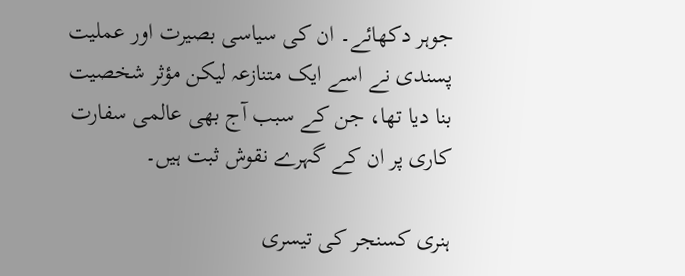جوہر دکھائے۔ ان کی سیاسی بصیرت اور عملیت پسندی نے اسے ایک متنازعہ لیکن مؤثر شخصیت بنا دیا تھا، جن کے سبب آج بھی عالمی سفارت کاری پر ان کے گہرے نقوش ثبت ہیں۔

ہنری کسنجر کی تیسری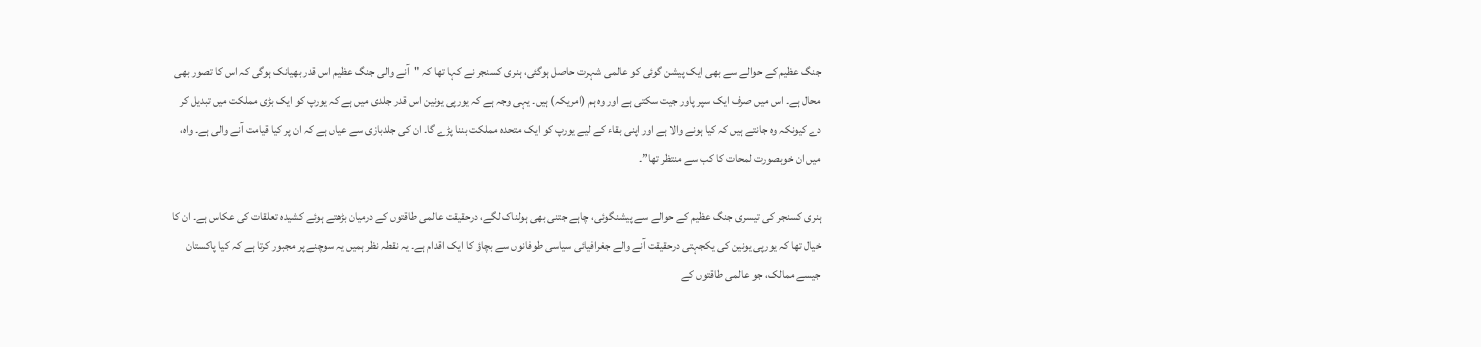جنگ عظیم کے حوالے سے بھی ایک پیشن گوئی کو عالمی شہرت حاصل ہوگئی، ہنری کسنجر نے کہا تھا کہ "آنے والی جنگ عظیم اس قدر بھیانک ہوگی کہ اس کا تصور بھی محال ہے۔ اس میں صرف ایک سپر پاور جیت سکتی ہے اور وہ ہم (امریکہ) ہیں۔ یہی وجہ ہے کہ یورپی یونین اس قدر جلدی میں ہے کہ یورپ کو ایک بڑی مملکت میں تبدیل کر دے کیونکہ وہ جانتے ہیں کہ کیا ہونے والا ہے اور اپنی بقاء کے لیے یورپ کو ایک متحدہ مملکت بننا پڑے گا۔ ان کی جلدبازی سے عیاں ہے کہ ان پر کیا قیامت آنے والی ہے۔ واہ، میں ان خوبصورت لمحات کا کب سے منتظر تھا”۔

ہنری کسنجر کی تیسری جنگ عظیم کے حوالے سے پیشنگوئی، چاہے جتنی بھی ہولناک لگے، درحقیقت عالمی طاقتوں کے درمیان بڑھتے ہوئے کشیدہ تعلقات کی عکاس ہے۔ ان کا خیال تھا کہ یورپی یونین کی یکجہتی درحقیقت آنے والے جغرافیائی سیاسی طوفانوں سے بچاؤ کا ایک اقدام ہے۔ یہ نقطہ نظر ہمیں یہ سوچنے پر مجبور کرتا ہے کہ کیا پاکستان جیسے ممالک، جو عالمی طاقتوں کے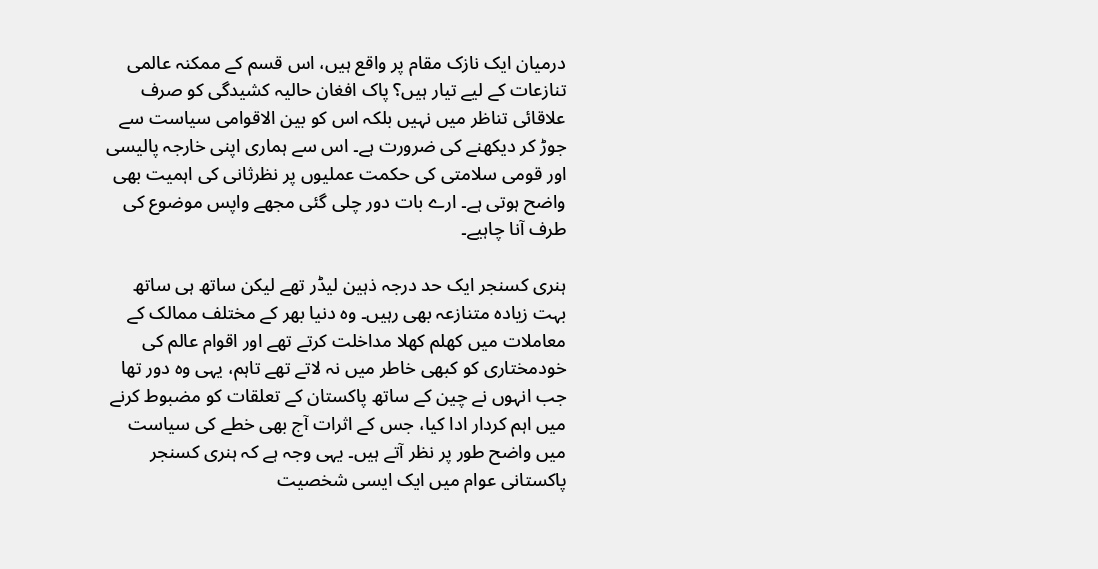درمیان ایک نازک مقام پر واقع ہیں، اس قسم کے ممکنہ عالمی تنازعات کے لیے تیار ہیں؟ پاک افغان حالیہ کشیدگی کو صرف علاقائی تناظر میں نہیں بلکہ اس کو بین الاقوامی سیاست سے جوڑ کر دیکھنے کی ضرورت ہے۔ اس سے ہماری اپنی خارجہ پالیسی اور قومی سلامتی کی حکمت عملیوں پر نظرثانی کی اہمیت بھی واضح ہوتی ہے۔ ارے بات دور چلی گئی مجھے واپس موضوع کی طرف آنا چاہیے۔

ہنری کسنجر ایک حد درجہ ذہین لیڈر تھے لیکن ساتھ ہی ساتھ بہت زیادہ متنازعہ بھی رہیں۔ وہ دنیا بھر کے مختلف ممالک کے معاملات میں کھلم کھلا مداخلت کرتے تھے اور اقوام عالم کی خودمختاری کو کبھی خاطر میں نہ لاتے تھے تاہم، یہی وہ دور تھا جب انہوں نے چین کے ساتھ پاکستان کے تعلقات کو مضبوط کرنے میں اہم کردار ادا کیا، جس کے اثرات آج بھی خطے کی سیاست میں واضح طور پر نظر آتے ہیں۔ یہی وجہ ہے کہ ہنری کسنجر پاکستانی عوام میں ایک ایسی شخصیت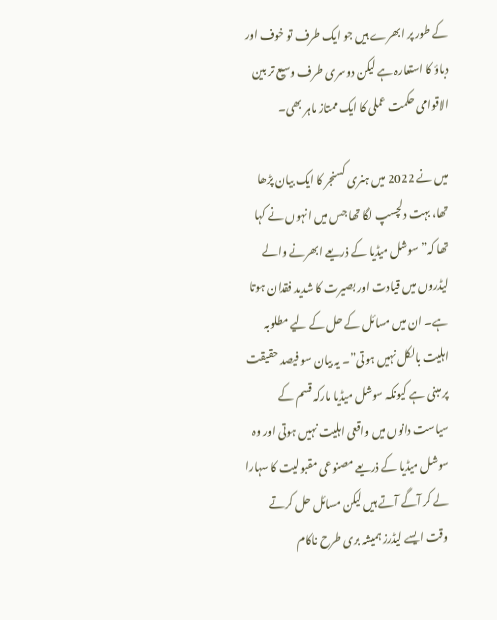کے طور پر ابھرے ہیں جو ایک طرف تو خوف اور دباؤ کا استعارہ ہے لیکن دوسری طرف وسیع تر بین الاقوامی حکمت عملی کا ایک ممتاز ماہر بھی۔

میں نے 2022 میں ہنری کسنجر کا ایک بیان پڑھا تھا، بہت دلچسپ لگا تھا جس میں انہوں نے کہا تھا کہ”سوشل میڈیا کے ذریعے ابھرنے والے لیڈروں میں قیادت اور بصیرت کا شدید فقدان ہوتا ہے۔ ان میں مسائل کے حل کے لیے مطلوبہ اہلیت بالکل نہیں ہوتی”۔ یہ بیان سو فیصد حقیقت پر مبنی ہے کیونکہ سوشل میڈیا مارکہ قسم کے سیاست دانوں میں واقعی اہلیت نہیں ہوتی اور وہ سوشل میڈیا کے ذریعے مصنوعی مقبولیت کا سہارا لے کر آگے آتے ہیں لیکن مسائل حل کرتے وقت ایسے لیڈرز ہمیشہ بری طرح ناکام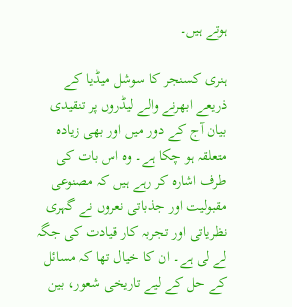ہوتے ہیں۔

ہنری کسنجر کا سوشل میڈیا کے ذریعے ابھرنے والے لیڈروں پر تنقیدی بیان آج کے دور میں اور بھی زیادہ متعلقہ ہو چکا ہے۔ وہ اس بات کی طرف اشارہ کر رہے ہیں کہ مصنوعی مقبولیت اور جذباتی نعروں نے گہری نظریاتی اور تجربہ کار قیادت کی جگہ لے لی ہے۔ ان کا خیال تھا کہ مسائل کے حل کے لیے تاریخی شعور، بین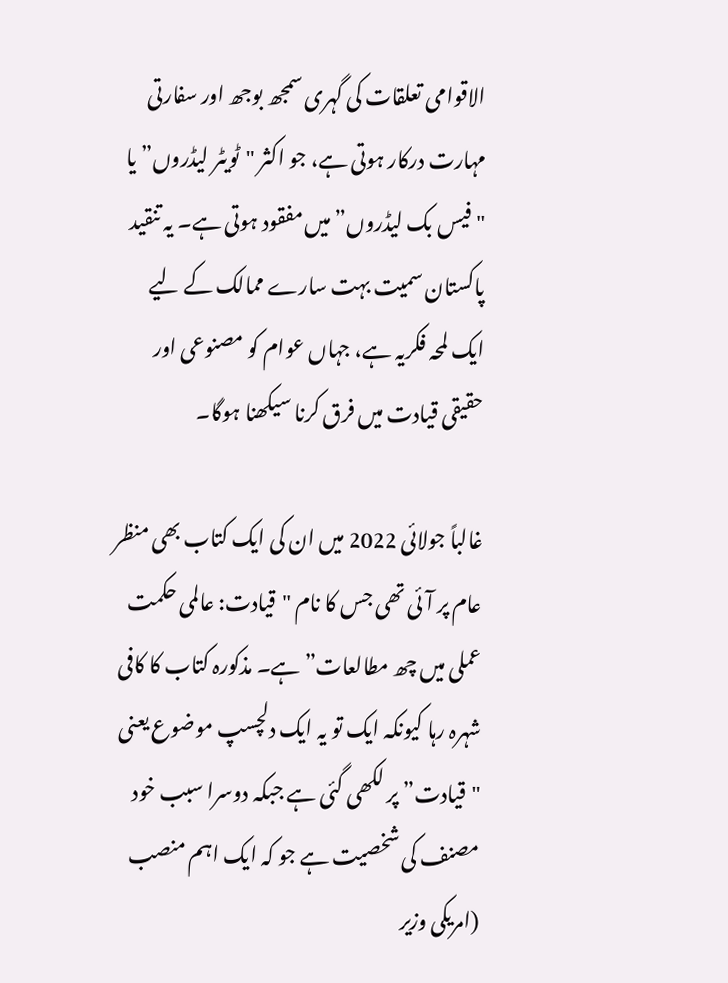الاقوامی تعلقات کی گہری سمجھ بوجھ اور سفارتی مہارت درکار ہوتی ہے، جو اکثر "ٹویٹر لیڈروں” یا "فیس بک لیڈروں” میں مفقود ہوتی ہے۔ یہ تنقید پاکستان سمیت بہت سارے ممالک کے لیے ایک لمحہ فکریہ ہے، جہاں عوام کو مصنوعی اور حقیقی قیادت میں فرق کرنا سیکھنا ہوگا۔

غالباً جولائی 2022 میں ان کی ایک کتاب بھی منظر عام پر آئی تھی جس کا نام "قیادت: عالمی حکمت عملی میں چھ مطالعات” ہے۔ مذکورہ کتاب کا کافی شہرہ رہا کیونکہ ایک تو یہ ایک دلچسپ موضوع یعنی "قیادت” پر لکھی گئی ہے جبکہ دوسرا سبب خود مصنف کی شخصیت ہے جو کہ ایک اہم منصب (امریکی وزیر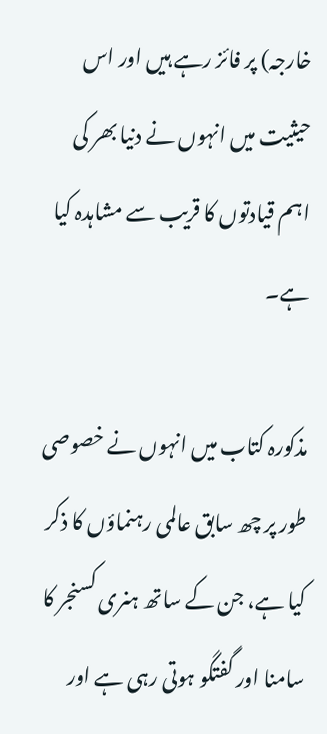خارجہ) پر فائز رہے ہیں اور اس حیثیت میں انہوں نے دنیا بھر کی اہم قیادتوں کا قریب سے مشاہدہ کیا ہے۔

مذکورہ کتاب میں انہوں نے خصوصی طور پر چھ سابق عالمی رہنماؤں کا ذکر کیا ہے، جن کے ساتھ ہنری کسنجر کا سامنا اور گفتگو ہوتی رہی ہے اور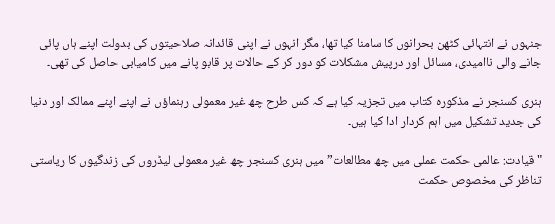جنہوں نے انتہائی کٹھن بحرانوں کا سامنا کیا تھا، مگر انہوں نے اپنی قائدانہ صلاحیتوں کی بدولت اپنے ہاں پائی جانے والی ناامیدی، مسائل اور درپیش مشکلات کو دور کر کے حالات پر قابو پانے میں کامیابی حاصل کی تھی۔

ہنری کسنجر نے مذکورہ کتاب میں تجزیہ کیا ہے کہ کس طرح چھ غیر معمولی رہنماؤں نے اپنے اپنے ممالک اور دنیا کی جدید تشکیل میں اہم کردار ادا کیا ہیں۔

"قیادت: عالمی حکمت عملی میں چھ مطالعات” میں ہنری کسنجر چھ غیر معمولی لیڈروں کی زندگیوں کا ریاستی تناظر کی مخصوص حکمت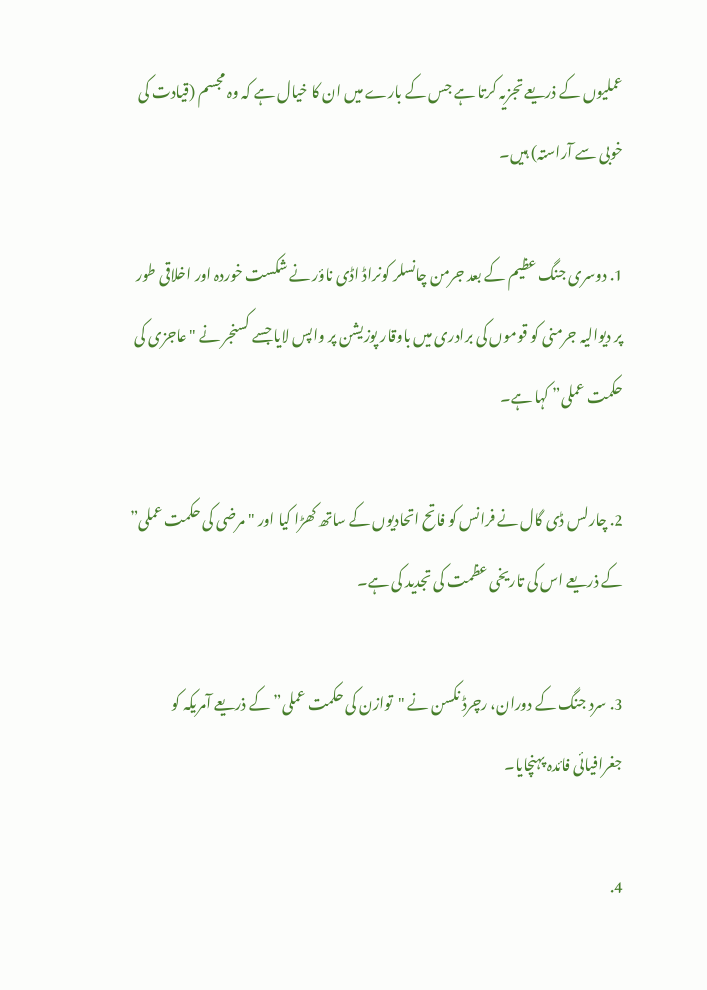عملیوں کے ذریعے تجزیہ کرتا ہے جس کے بارے میں ان کا خیال ہے کہ وہ مجسم (قیادت کی خوبی سے آراستہ) ہیں۔

1. دوسری جنگ عظیم کے بعد جرمن چانسلر کونراڈ اڈی ناؤر نے شکست خوردہ اور اخلاقی طور پر دیوالیہ جرمنی کو قوموں کی برادری میں باوقار پوزیشن پر واپس لایا جسے کسنجر نے "عاجزی کی حکمت عملی” کہا ہے۔

2. چارلس ڈی گال نے فرانس کو فاتح اتحادیوں کے ساتھ کھڑا کیا اور "مرضی کی حکمت عملی” کے ذریعے اس کی تاریخی عظمت کی تجدید کی ہے۔

3. سرد جنگ کے دوران، رچرڈ نکسن نے "توازن کی حکمت عملی” کے ذریعے آمریکہ کو جغرافیائی فائدہ پہنچایا۔

4.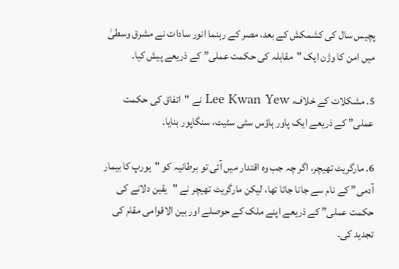پچیس سال کی کشمکش کے بعد، مصر کے رہنما انور سادات نے مشرق وسطیٰ میں امن کا وژن ایک "مقابلہ کی حکمت عملی” کے ذریعے پیش کیا۔

5. مشکلات کے خلاف، Lee Kwan Yew نے "اتفاق کی حکمت عملی” کے ذریعے ایک پاور ہاؤس سٹی سٹیٹ، سنگاپور بنایا۔

6. مارگریٹ تھیچر، اگر چہ جب وہ اقتدار میں آئی تو برطانیہ کو "یورپ کا بیمار آدمی” کے نام سے جانا جاتا تھا، لیکن مارگریٹ تھیچر نے "یقین دلانے کی حکمت عملی” کے ذریعے اپنے ملک کے حوصلے اور بین الاقوامی مقام کی تجدید کی۔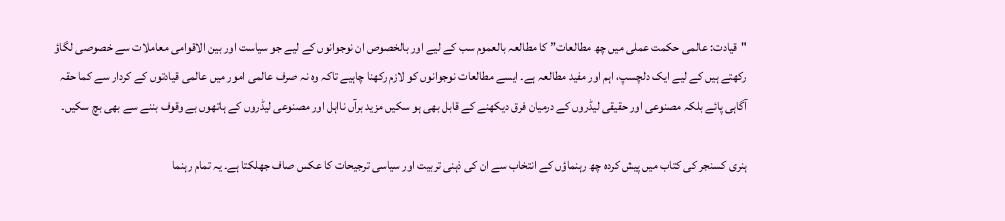"قیادت: عالمی حکمت عملی میں چھ مطالعات” کا مطالعہ بالعموم سب کے لیے اور بالخصوص ان نوجوانوں کے لیے جو سیاست اور بین الاقوامی معاملات سے خصوصی لگاؤ رکھتے ہیں کے لیے ایک دلچسپ، اہم اور مفید مطالعہ ہے۔ ایسے مطالعات نوجوانوں کو لازم رکھنا چاہیے تاکہ وہ نہ صرف عالمی امور میں عالمی قیادتوں کے کردار سے کما حقہ آگاہی پائے بلکہ مصنوعی اور حقیقی لیڈروں کے درمیان فرق دیکھنے کے قابل بھی ہو سکیں مزید برآں نااہل اور مصنوعی لیڈروں کے ہاتھوں بے وقوف بننے سے بھی بچ سکیں۔

ہنری کسنجر کی کتاب میں پیش کردہ چھ رہنماؤں کے انتخاب سے ان کی ذہنی تربیت اور سیاسی ترجیحات کا عکس صاف جھلکتا ہے۔ یہ تمام رہنما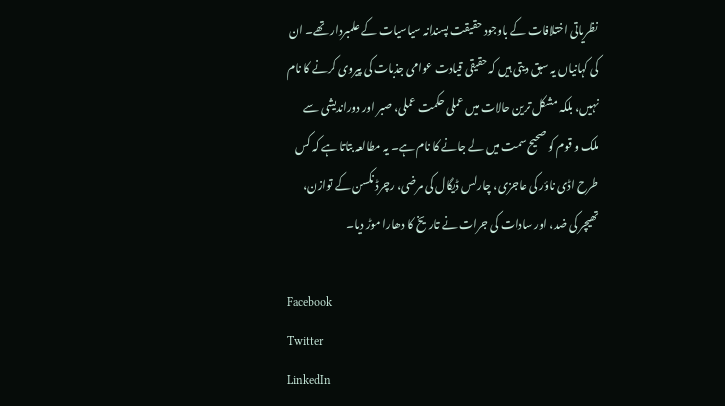نظریاتی اختلافات کے باوجود حقیقت پسندانہ سیاسیات کے علمبردار تھے۔ ان کی کہانیاں یہ سبق دیتی ہیں کہ حقیقی قیادت عوامی جذبات کی پیروی کرنے کا نام نہیں، بلکہ مشکل ترین حالات میں عملی حکمت عملی، صبر اور دوراندیشی سے ملک و قوم کو صحیح سمت میں لے جانے کا نام ہے۔ یہ مطالعہ بتاتا ہے کہ کس طرح اڈی ناؤر کی عاجزی، چارلس ڈیگال کی مرضی، رچرڈ نکسن کے توازن، تھیچر کی ضد، اور سادات کی جرات نے تاریخ کا دھارا موڑ دیا۔

Facebook
Twitter
LinkedIn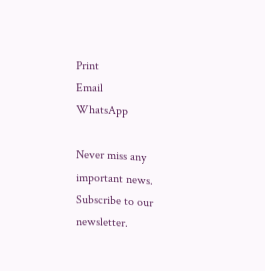Print
Email
WhatsApp

Never miss any important news. Subscribe to our newsletter.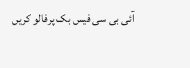آئی بی سی فیس بک پرفالو کریں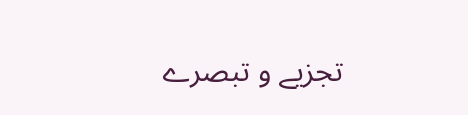تجزیے و تبصرے